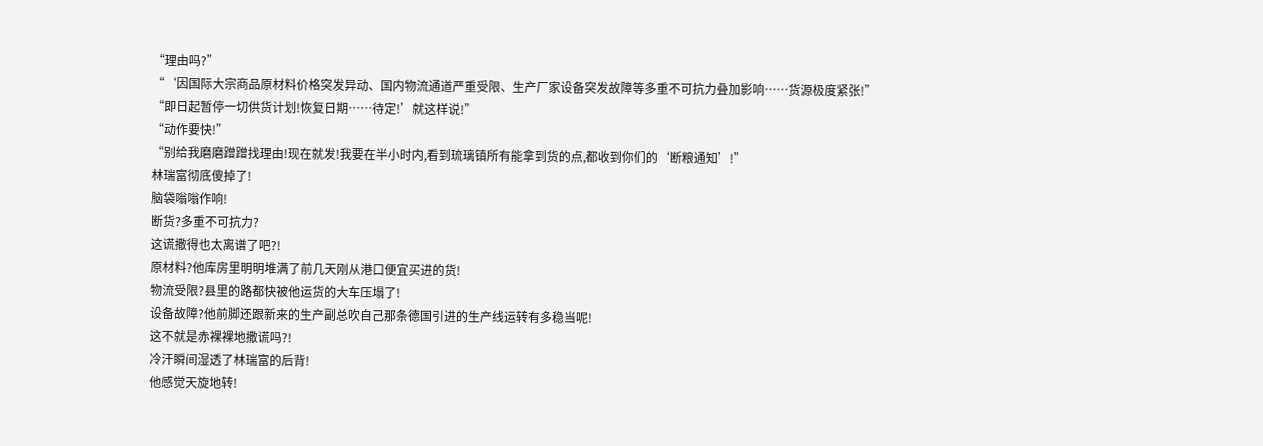“理由吗?”
“‘因国际大宗商品原材料价格突发异动、国内物流通道严重受限、生产厂家设备突发故障等多重不可抗力叠加影响……货源极度紧张!”
“即日起暂停一切供货计划!恢复日期……待定!’就这样说!”
“动作要快!”
“别给我磨磨蹭蹭找理由!现在就发!我要在半小时内,看到琉璃镇所有能拿到货的点,都收到你们的‘断粮通知’!”
林瑞富彻底傻掉了!
脑袋嗡嗡作响!
断货?多重不可抗力?
这谎撒得也太离谱了吧?!
原材料?他库房里明明堆满了前几天刚从港口便宜买进的货!
物流受限?县里的路都快被他运货的大车压塌了!
设备故障?他前脚还跟新来的生产副总吹自己那条德国引进的生产线运转有多稳当呢!
这不就是赤裸裸地撒谎吗?!
冷汗瞬间湿透了林瑞富的后背!
他感觉天旋地转!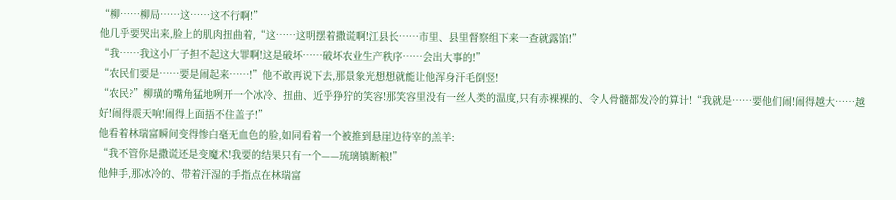“柳……柳局……这……这不行啊!”
他几乎要哭出来,脸上的肌肉扭曲着,“这……这明摆着撒谎啊!江县长……市里、县里督察组下来一查就露馅!”
“我……我这小厂子担不起这大罪啊!这是破坏……破坏农业生产秩序……会出大事的!”
“农民们要是……要是闹起来……!”他不敢再说下去,那景象光想想就能让他浑身汗毛倒竖!
“农民?”柳璜的嘴角猛地咧开一个冰冷、扭曲、近乎狰狞的笑容!那笑容里没有一丝人类的温度,只有赤裸裸的、令人骨髓都发冷的算计!“我就是……要他们闹!闹得越大……越好!闹得震天响!闹得上面捂不住盖子!”
他看着林瑞富瞬间变得惨白毫无血色的脸,如同看着一个被推到悬崖边待宰的羔羊:
“我不管你是撒谎还是变魔术!我要的结果只有一个——琉璃镇断粮!”
他伸手,那冰冷的、带着汗湿的手指点在林瑞富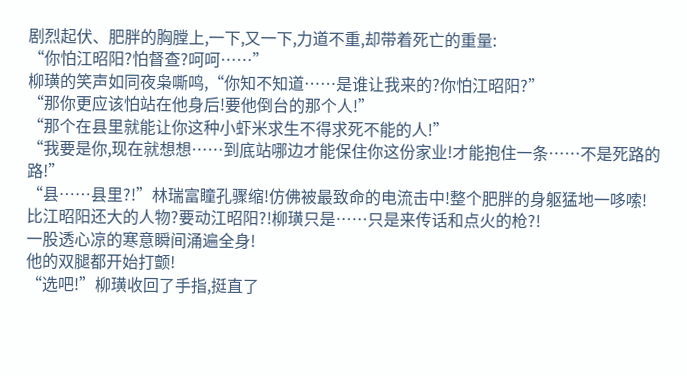剧烈起伏、肥胖的胸膛上,一下,又一下,力道不重,却带着死亡的重量:
“你怕江昭阳?怕督查?呵呵……”
柳璜的笑声如同夜枭嘶鸣,“你知不知道……是谁让我来的?你怕江昭阳?”
“那你更应该怕站在他身后!要他倒台的那个人!”
“那个在县里就能让你这种小虾米求生不得求死不能的人!”
“我要是你,现在就想想……到底站哪边才能保住你这份家业!才能抱住一条……不是死路的路!”
“县……县里?!”林瑞富瞳孔骤缩!仿佛被最致命的电流击中!整个肥胖的身躯猛地一哆嗦!
比江昭阳还大的人物?要动江昭阳?!柳璜只是……只是来传话和点火的枪?!
一股透心凉的寒意瞬间涌遍全身!
他的双腿都开始打颤!
“选吧!”柳璜收回了手指,挺直了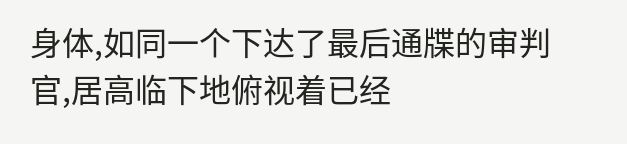身体,如同一个下达了最后通牒的审判官,居高临下地俯视着已经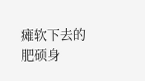瘫软下去的肥硕身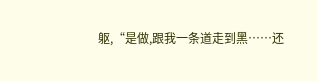躯,“是做,跟我一条道走到黑……还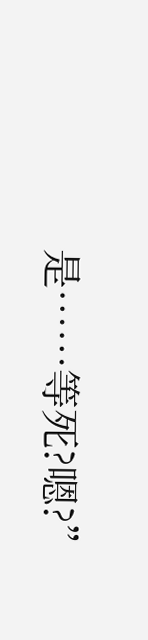是……等死?嗯?”